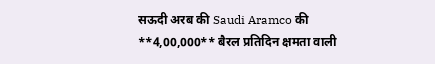सऊदी अरब की Saudi Aramco की **4,00,000** बैरल प्रतिदिन क्षमता वाली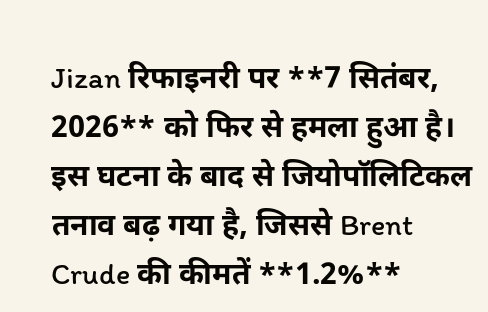Jizan रिफाइनरी पर **7 सितंबर, 2026** को फिर से हमला हुआ है। इस घटना के बाद से जियोपॉलिटिकल तनाव बढ़ गया है, जिससे Brent Crude की कीमतें **1.2%**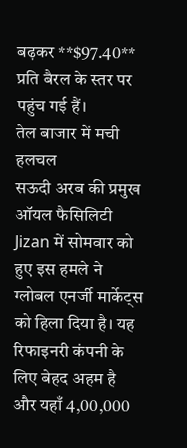बढ़कर **$97.40** प्रति बैरल के स्तर पर पहुंच गई हैं।
तेल बाजार में मची हलचल
सऊदी अरब की प्रमुख ऑयल फैसिलिटी Jizan में सोमवार को हुए इस हमले ने ग्लोबल एनर्जी मार्केट्स को हिला दिया है। यह रिफाइनरी कंपनी के लिए बेहद अहम है और यहाँ 4,00,000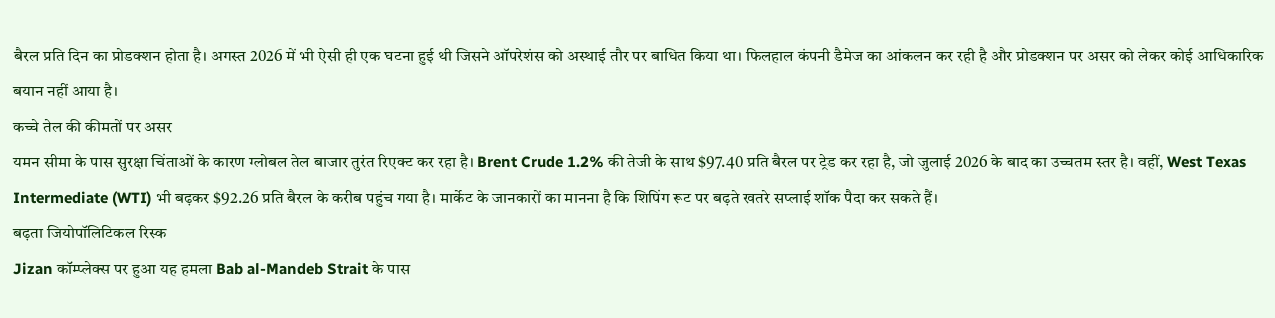बैरल प्रति दिन का प्रोडक्शन होता है। अगस्त 2026 में भी ऐसी ही एक घटना हुई थी जिसने ऑपरेशंस को अस्थाई तौर पर बाधित किया था। फिलहाल कंपनी डैमेज का आंकलन कर रही है और प्रोडक्शन पर असर को लेकर कोई आधिकारिक बयान नहीं आया है।
कच्चे तेल की कीमतों पर असर
यमन सीमा के पास सुरक्षा चिंताओं के कारण ग्लोबल तेल बाजार तुरंत रिएक्ट कर रहा है। Brent Crude 1.2% की तेजी के साथ $97.40 प्रति बैरल पर ट्रेड कर रहा है, जो जुलाई 2026 के बाद का उच्चतम स्तर है। वहीं, West Texas Intermediate (WTI) भी बढ़कर $92.26 प्रति बैरल के करीब पहुंच गया है। मार्केट के जानकारों का मानना है कि शिपिंग रूट पर बढ़ते खतरे सप्लाई शॉक पैदा कर सकते हैं।
बढ़ता जियोपॉलिटिकल रिस्क
Jizan कॉम्प्लेक्स पर हुआ यह हमला Bab al-Mandeb Strait के पास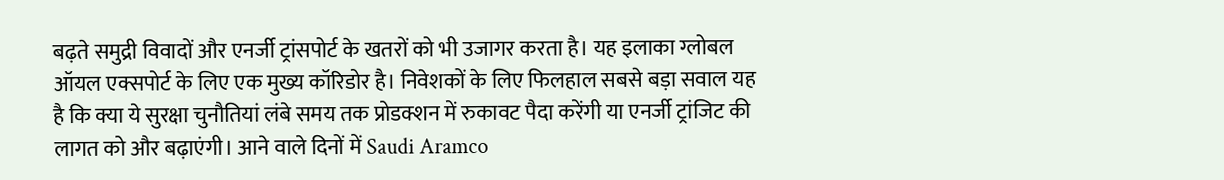बढ़ते समुद्री विवादों और एनर्जी ट्रांसपोर्ट के खतरों को भी उजागर करता है। यह इलाका ग्लोबल ऑयल एक्सपोर्ट के लिए एक मुख्य कॉरिडोर है। निवेशकों के लिए फिलहाल सबसे बड़ा सवाल यह है कि क्या ये सुरक्षा चुनौतियां लंबे समय तक प्रोडक्शन में रुकावट पैदा करेंगी या एनर्जी ट्रांजिट की लागत को और बढ़ाएंगी। आने वाले दिनों में Saudi Aramco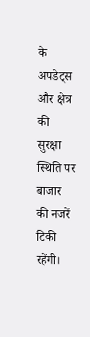के अपडेट्स और क्षेत्र की सुरक्षा स्थिति पर बाजार की नजरें टिकी रहेंगी।